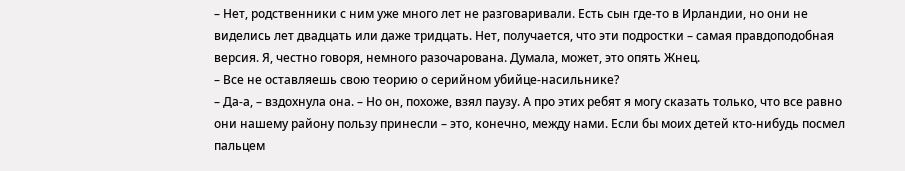– Нет, родственники с ним уже много лет не разговаривали. Есть сын где-то в Ирландии, но они не виделись лет двадцать или даже тридцать. Нет, получается, что эти подростки – самая правдоподобная версия. Я, честно говоря, немного разочарована. Думала, может, это опять Жнец.
– Все не оставляешь свою теорию о серийном убийце-насильнике?
– Да-а, – вздохнула она. – Но он, похоже, взял паузу. А про этих ребят я могу сказать только, что все равно они нашему району пользу принесли – это, конечно, между нами. Если бы моих детей кто-нибудь посмел пальцем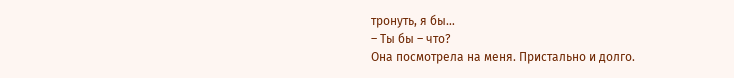тронуть, я бы…
– Ты бы – что?
Она посмотрела на меня. Пристально и долго.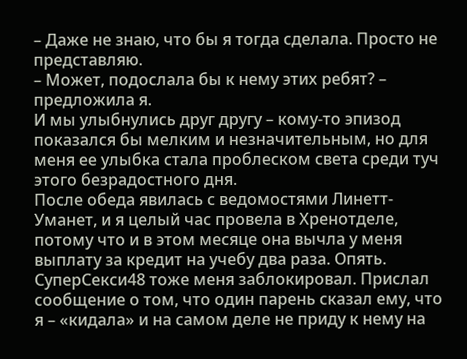– Даже не знаю, что бы я тогда сделала. Просто не представляю.
– Может, подослала бы к нему этих ребят? – предложила я.
И мы улыбнулись друг другу – кому-то эпизод показался бы мелким и незначительным, но для меня ее улыбка стала проблеском света среди туч этого безрадостного дня.
После обеда явилась с ведомостями Линетт-Уманет, и я целый час провела в Хренотделе, потому что и в этом месяце она вычла у меня выплату за кредит на учебу два раза. Опять.
СуперСекси48 тоже меня заблокировал. Прислал сообщение о том, что один парень сказал ему, что я – «кидала» и на самом деле не приду к нему на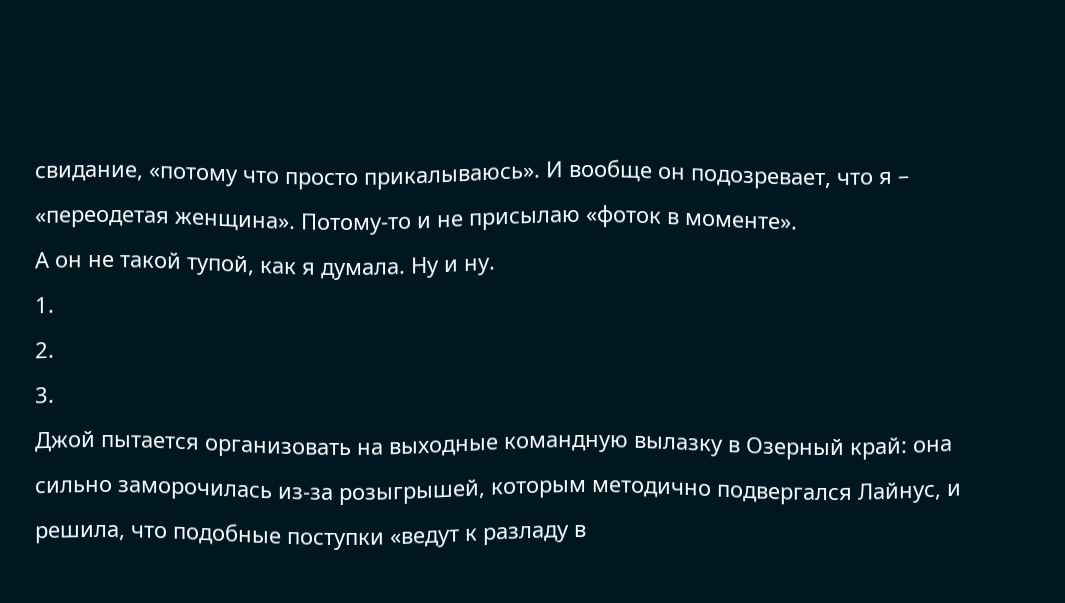свидание, «потому что просто прикалываюсь». И вообще он подозревает, что я – «переодетая женщина». Потому-то и не присылаю «фоток в моменте».
А он не такой тупой, как я думала. Ну и ну.
1.
2.
3.
Джой пытается организовать на выходные командную вылазку в Озерный край: она сильно заморочилась из-за розыгрышей, которым методично подвергался Лайнус, и решила, что подобные поступки «ведут к разладу в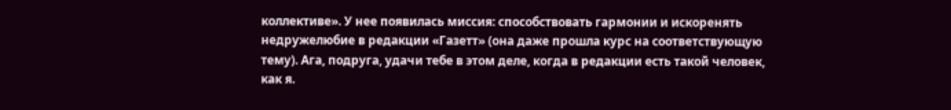коллективе». У нее появилась миссия: способствовать гармонии и искоренять недружелюбие в редакции «Газетт» (она даже прошла курс на соответствующую тему). Ага, подруга, удачи тебе в этом деле, когда в редакции есть такой человек, как я.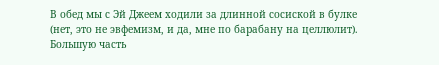В обед мы с Эй Джеем ходили за длинной сосиской в булке (нет, это не эвфемизм, и да, мне по барабану на целлюлит). Большую часть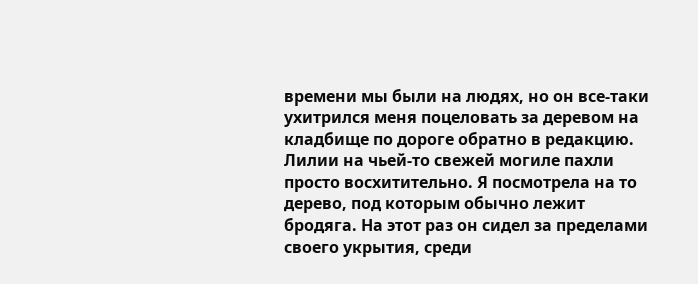времени мы были на людях, но он все-таки ухитрился меня поцеловать за деревом на кладбище по дороге обратно в редакцию. Лилии на чьей-то свежей могиле пахли просто восхитительно. Я посмотрела на то дерево, под которым обычно лежит бродяга. На этот раз он сидел за пределами своего укрытия, среди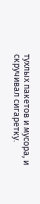тухлых пакетов и мусора, и скручивал сигаретку.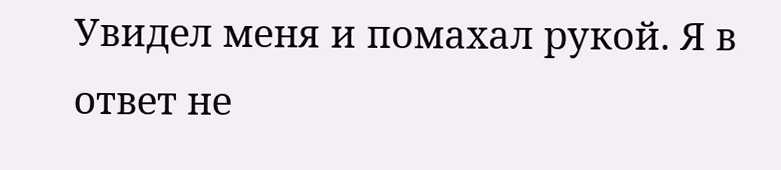Увидел меня и помахал рукой. Я в ответ не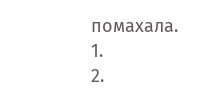помахала.
1.
2.